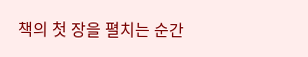책의 첫 장을 펼치는 순간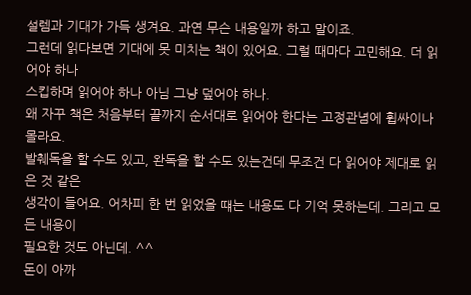설렘과 기대가 가득 생겨요. 과연 무슨 내용일까 하고 말이죠.
그런데 읽다보면 기대에 못 미치는 책이 있어요. 그럴 때마다 고민해요. 더 읽어야 하나
스킵하며 읽어야 하나 아님 그냥 덮어야 하나.
왜 자꾸 책은 처음부터 끝까지 순서대로 읽어야 한다는 고정관념에 휩싸이나 몰라요.
발췌독을 할 수도 있고, 완독을 할 수도 있는건데 무조건 다 읽어야 제대로 읽은 것 같은
생각이 들어요. 어차피 한 번 읽었을 떄는 내용도 다 기억 못하는데. 그리고 모든 내용이
필요한 것도 아닌데. ^^
돈이 아까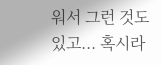워서 그런 것도 있고... 혹시라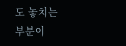도 놓치는 부분이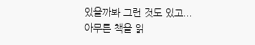있을까봐 그런 것도 있고...
아무튼 책을 읽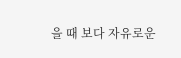을 때 보다 자유로운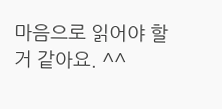마음으로 읽어야 할거 같아요. ^^